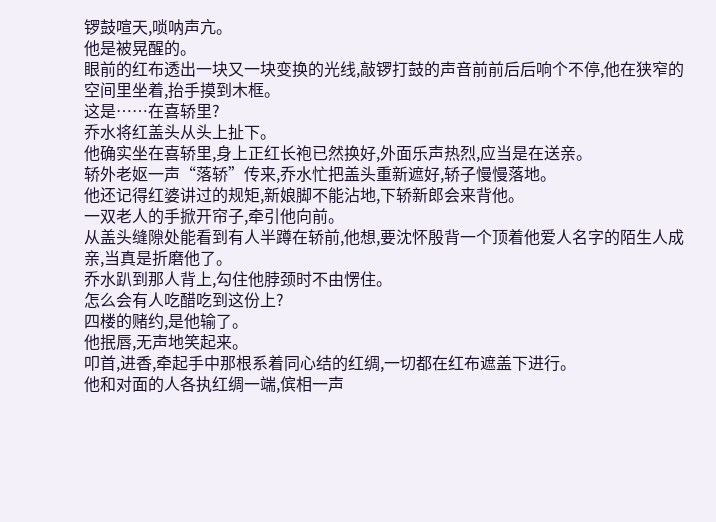锣鼓喧天,唢呐声亢。
他是被晃醒的。
眼前的红布透出一块又一块变换的光线,敲锣打鼓的声音前前后后响个不停,他在狭窄的空间里坐着,抬手摸到木框。
这是……在喜轿里?
乔水将红盖头从头上扯下。
他确实坐在喜轿里,身上正红长袍已然换好,外面乐声热烈,应当是在送亲。
轿外老妪一声“落轿”传来,乔水忙把盖头重新遮好,轿子慢慢落地。
他还记得红婆讲过的规矩,新娘脚不能沾地,下轿新郎会来背他。
一双老人的手掀开帘子,牵引他向前。
从盖头缝隙处能看到有人半蹲在轿前,他想,要沈怀殷背一个顶着他爱人名字的陌生人成亲,当真是折磨他了。
乔水趴到那人背上,勾住他脖颈时不由愣住。
怎么会有人吃醋吃到这份上?
四楼的赌约,是他输了。
他抿唇,无声地笑起来。
叩首,进香,牵起手中那根系着同心结的红绸,一切都在红布遮盖下进行。
他和对面的人各执红绸一端,傧相一声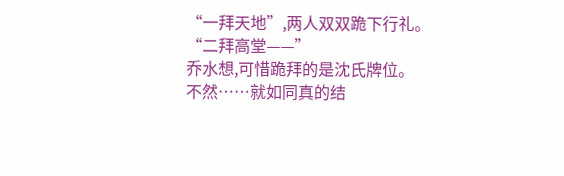“一拜天地”,两人双双跪下行礼。
“二拜高堂——”
乔水想,可惜跪拜的是沈氏牌位。
不然……就如同真的结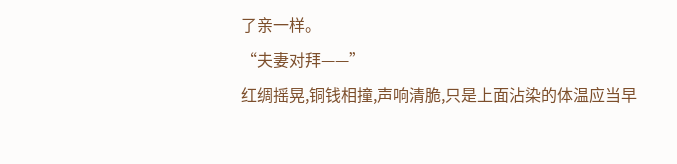了亲一样。
“夫妻对拜——”
红绸摇晃,铜钱相撞,声响清脆,只是上面沾染的体温应当早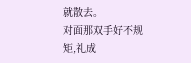就散去。
对面那双手好不规矩,礼成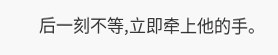后一刻不等,立即牵上他的手。